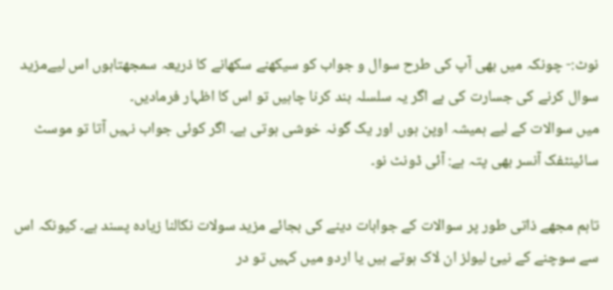نوٹ:- چونکہ میں بھی آپ کی طرح سوال و جواب کو سیکھنے سکھانے کا ذریعہ سمجھتاہوں اس لیےمزید سوال کرنے کی جسارت کی ہے اگر یہ سلسلہ بند کرنا چاہیں تو اس کا اظہار فرمادیں۔
میں سوالات کے لیے ہمیشہ اوپن ہوں اور یک گونہ خوشی ہوتی ہے۔ اگر کوئی جواب نہیں آتا تو موسٹ سائینٹفک آنسر بھی پتہ ہے: آئی ڈونٹ نو۔

تاہم مجھے ذاتی طور پر سوالات کے جوابات دینے کی بجائے مزید سولات نکالنا زیادہ پسند ہے۔ کیونکہ اس سے سوچنے کے نیئ لیولز ان لاک ہوتے ہیں یا اردو میں کہیں تو در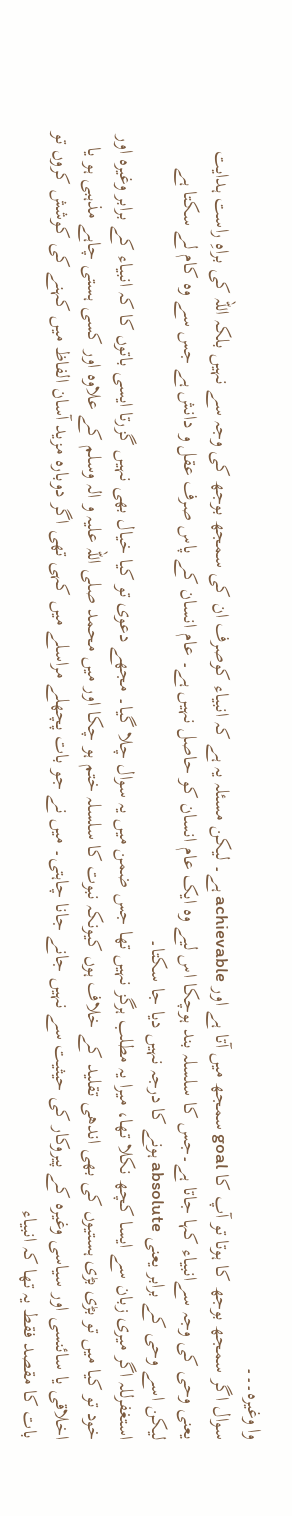وا وغیرہ۔۔۔
سوال اگر سمجھ بوجھ کا ہوتا تو آپ کا goal سمجھ میں آتا ہے اور achievable ہے۔ لیکن مسئلہ یہ ہے کہ انبیاء کوصرف ان کی سمجھ بوجھ کی وجہ سے نہیں بلکہ اللہ کی براہِ راست ہدایت یعنی وحی کی وجہ سےانبیاء کہا جاتا ہے۔جس کا سلسلہ بند ہوچکا اس لیے وہ ایک عام انسان کو حاصل نہیں ہے۔ عام انسان کے پاس صرف عقل و دانش ہے جس سے وہ کام لے سکتا ہے لیکن اسے وحی کے برابر یعنی absolute ہونے کا درجہ نہیں دیا جا سکتا۔
استغفرللہ اگر میری زبان سے ایسا کچھ نکلا تھا، میرا یہ مطلب ہرگز نہیں تھا جس ضمن میں یہ سوال چلا گیا۔ مجھے دعوی تو کیا خیال بھی نہیں گزرتا ایسی باتوں کا کہ انبیاء کے برابر وغیرہ اور خود تو کیا میں تو بڑی بڑی ہستیوں کی بھی اندھی تقلید کے خلاف ہوں کیونکہ نبوت کا سلسلہ ختم ہو چکا اور میں محمد صلی اللہ علیہ و الہ وسلم کے علاوہ اور کسی ہستی چاہے مذہبی ہو یا اخلاقی یا سائنسی اور سیاسی وغیرہ کے پیروکار کی حیثیت سے نہیں جانے جانا چاہتی۔ میں نے جو بات پچھلے مراسلے میں کہی تھی اگر دوبارہ مزید آسان الفاظ میں کہنے کی کوشش کروں تو بات کا مقصد فقط یہ تھا کہ انبیاء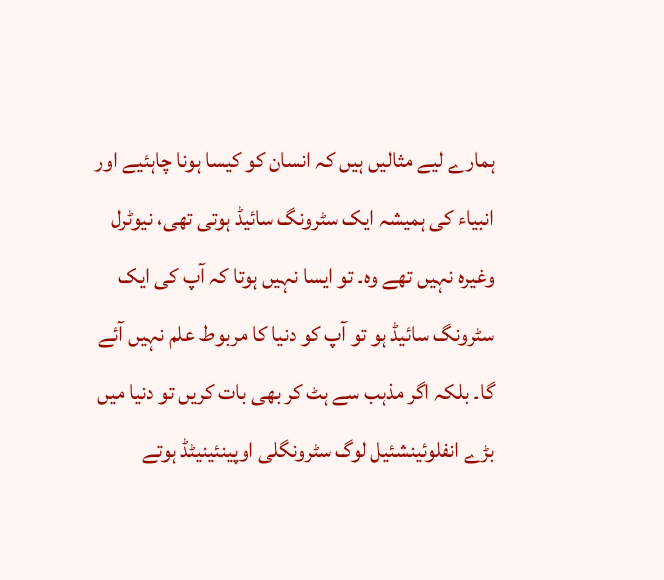ہمارے لیے مثالیں ہیں کہ انسان کو کیسا ہونا چاہئیے اور انبیاء کی ہمیشہ ایک سٹرونگ سائیڈ ہوتی تھی، نیوٹرل وغیرہ نہیں تھے وہ۔ تو ایسا نہیں ہوتا کہ آپ کی ایک سٹرونگ سائیڈ ہو تو آپ کو دنیا کا مربوط علم نہیں آئے گا۔ بلکہ اگر مذہب سے ہٹ کر بھی بات کریں تو دنیا میں بڑے انفلوئینشئیل لوگ سٹرونگلی اوپینئینیٹڈ ہوتے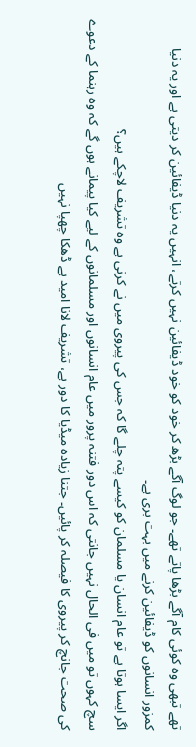تھے تبھی وہ کوئی کام آگے بڑھا پاتے تھے۔ جو لوگ آگے بڑھ کر خود کو خود ڈیفائین نہیں کرتے، انہیں یہ دنیا ڈیفائین کر دیتی ہے اور یہ دنیا کمزور انسانوں کو ڈیفائین کرنے میں بہت بری ہے۔
اگر ایسا ہوتا ہے تو عام انسان یا مسلمان کو کیسے پتہ چلے گا کہ جس کی پیروی میں نے کرنی ہے وہ تشریف لاچکے ہیں؟
سچ کہوں تو میں فی الحال نہیں جانتی کہ اس دور فتنہ پرور میں عام انسانوں اور مسلمانوں کے لیے کیا پیمانے ہوں گے کہ وہ رہنما کے دعوے کی صحت جانچ کر پیروی کا فیصلہ کر پائیں۔ جتنا زیادہ میڈیا کا دور ہے، تشریف لانا امید ہے ڈھکا چھپا نہیں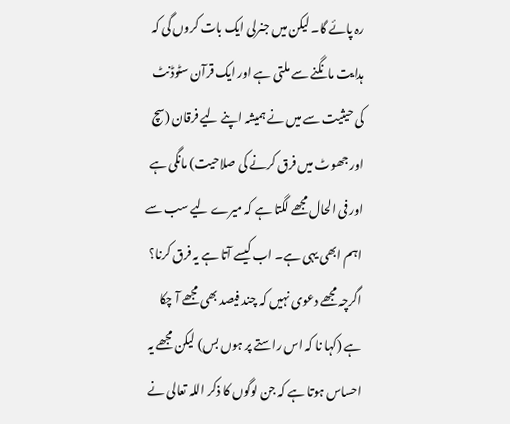رہ پائے گا۔ لیکن میں جنرلی ایک بات کروں گی کہ ہدایت مانگنے سے ملتی ہے اور ایک قرآن سٹوڈنٹ کی حیثیت سے میں نے ہمیشہ اپنے لیے فرقان (سچ اور جھوٹ میں فرق کرنے کی صلاحیت) مانگی ہے اور فی الحال مجھے لگتا ہے کہ میرے لیے سب سے اہم ابھی یہی ہے۔ اب کیسے آتا ہے یہ فرق کرنا؟ اگرچہ مجھے دعوی نہیں کہ چند فیصد بھی مجھے آ چکا ہے (کہا نا کہ اس راستے پر ہوں بس) لیکن مجھے یہ احساس ہوتا ہے کہ جن لوگوں کا ذکر اللہ تعالی نے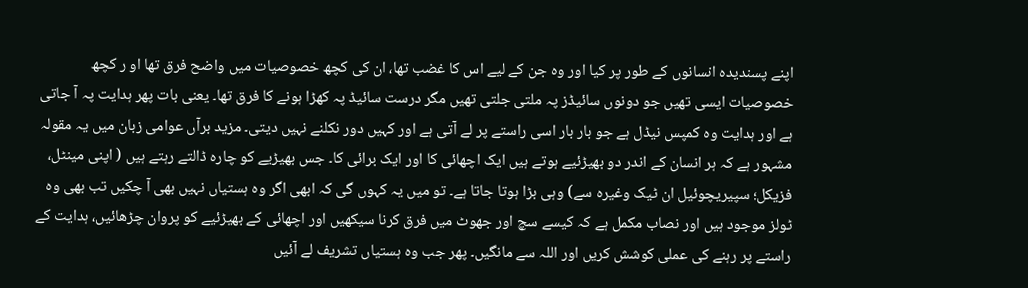اپنے پسندیدہ انسانوں کے طور پر کیا اور وہ جن کے لیے اس کا غضب تھا، ان کی کچھ خصوصیات میں واضح فرق تھا او ر کچھ خصوصیات ایسی تھیں جو دونوں سائیڈز پہ ملتی جلتی تھیں مگر درست سائیڈ پہ کھڑا ہونے کا فرق تھا۔ یعنی بات پھر ہدایت پہ آ جاتی ہے اور ہدایت وہ کمپس نیڈل ہے جو بار بار اسی راستے پر لے آتی ہے اور کہیں دور نکلنے نہیں دیتی۔ مزید برآں عوامی زبان میں یہ مقولہ مشہور ہے کہ ہر انسان کے اندر دو بھیڑئیے ہوتے ہیں ایک اچھائی کا اور ایک برائی کا۔ جس بھیڑیے کو چارہ ڈالتے رہتے ہیں ( اپنی مینٹل، فزیکل؛ سپیریچوئیل ان ٹیک وغیرہ سے) وہی بڑا ہوتا جاتا ہے۔ تو میں یہ کہوں گی کہ ابھی اگر وہ ہستیاں نہیں بھی آ چکیں تب بھی وہ ٹولز موجود ہیں اور نصاب مکمل ہے کہ کیسے سچ اور جھوٹ میں فرق کرنا سیکھیں اور اچھائی کے بھیڑئیے کو پروان چڑھائیں، ہدایت کے راستے پر رہنے کی عملی کوشش کریں اور اللہ سے مانگیں۔ پھر جب وہ ہستیاں تشریف لے آئیں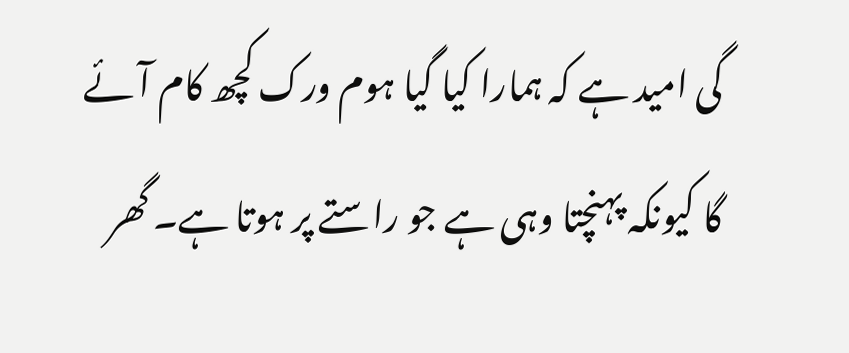گی امید ہے کہ ہمارا کیا گیا ہوم ورک کچھ کام آئے گا کیونکہ پہنچتا وہی ہے جو راستے پر ہوتا ہے۔ گھر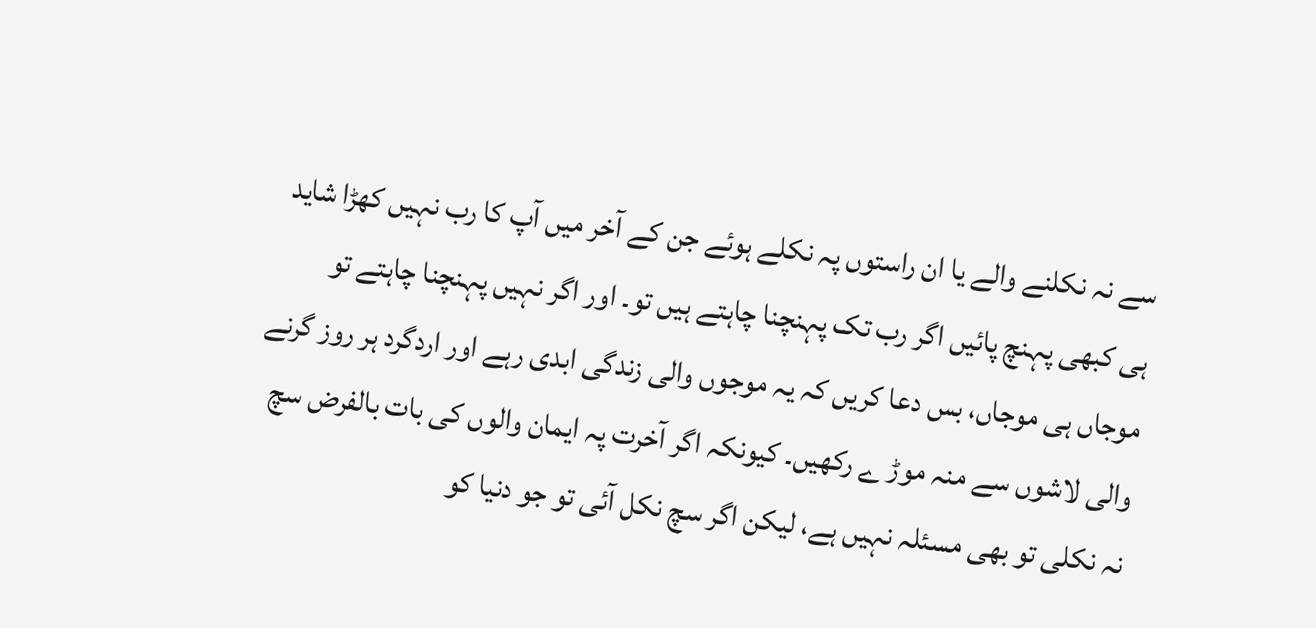سے نہ نکلنے والے یا ان راستوں پہ نکلے ہوئے جن کے آخر میں آپ کا رب نہیں کھڑا شاید ہی کبھی پہنچ پائیں اگر رب تک پہنچنا چاہتے ہیں تو۔ اور اگر نہیں پہنچنا چاہتے تو موجاں ہی موجاں، بس دعا کریں کہ یہ موجوں والی زندگی ابدی رہے اور اردگرد ہر روز گرنے والی لاشوں سے منہ موڑ ے رکھیں۔ کیونکہ اگر آخرت پہ ایمان والوں کی بات بالفرض سچ نہ نکلی تو بھی مسئلہ نہیں ہے، لیکن اگر سچ نکل آئی تو جو دنیا کو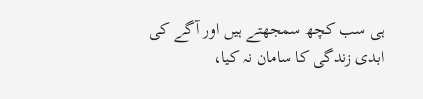ہی سب کچھ سمجھتے ہیں اور آگے کی ابدی زندگی کا سامان نہ کیا،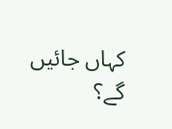کہاں جائیں گے؟